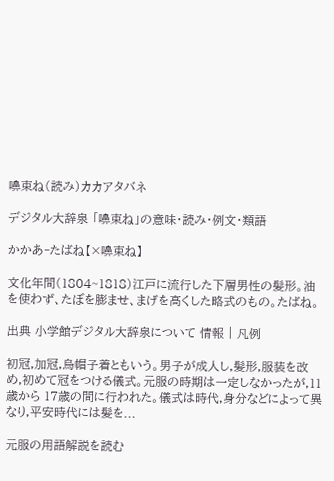嚊束ね(読み)カカアタバネ

デジタル大辞泉 「嚊束ね」の意味・読み・例文・類語

かかあ‐たばね【×嚊束ね】

文化年間(1804~1818)江戸に流行した下層男性の髪形。油を使わず、たぼを膨ませ、まげを高くした略式のもの。たばね。

出典 小学館デジタル大辞泉について 情報 | 凡例

初冠,加冠,烏帽子着ともいう。男子が成人し,髪形,服装を改め,初めて冠をつける儀式。元服の時期は一定しなかったが,11歳から 17歳の間に行われた。儀式は時代,身分などによって異なり,平安時代には髪を...

元服の用語解説を読む